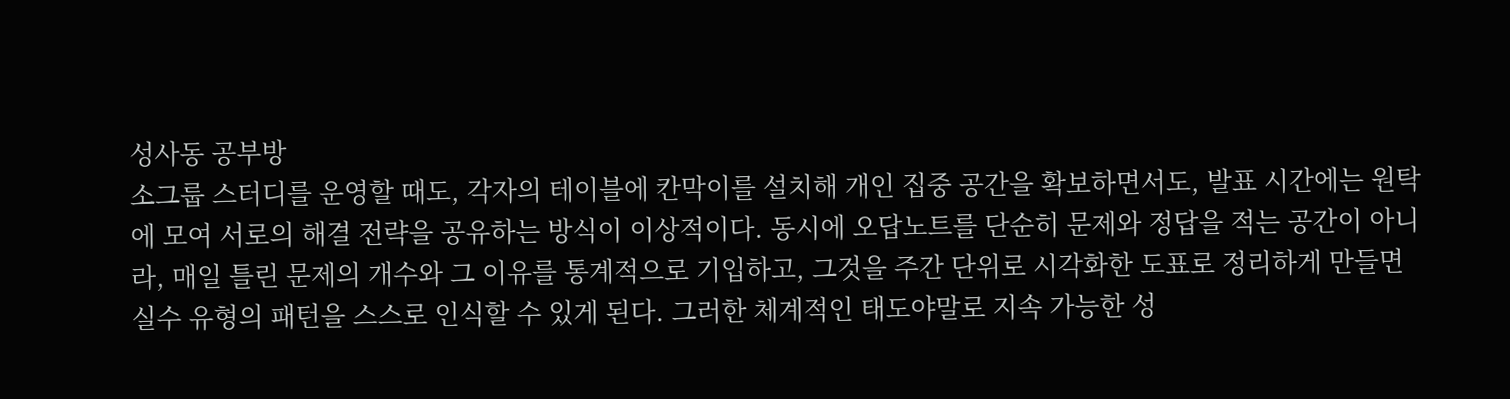성사동 공부방
소그룹 스터디를 운영할 때도, 각자의 테이블에 칸막이를 설치해 개인 집중 공간을 확보하면서도, 발표 시간에는 원탁에 모여 서로의 해결 전략을 공유하는 방식이 이상적이다. 동시에 오답노트를 단순히 문제와 정답을 적는 공간이 아니라, 매일 틀린 문제의 개수와 그 이유를 통계적으로 기입하고, 그것을 주간 단위로 시각화한 도표로 정리하게 만들면 실수 유형의 패턴을 스스로 인식할 수 있게 된다. 그러한 체계적인 태도야말로 지속 가능한 성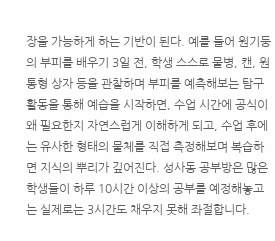장을 가능하게 하는 기반이 된다. 예를 들어 원기둥의 부피를 배우기 3일 전, 학생 스스로 물병, 캔, 원통형 상자 등을 관찰하며 부피를 예측해보는 탐구 활동을 통해 예습을 시작하면, 수업 시간에 공식이 왜 필요한지 자연스럽게 이해하게 되고, 수업 후에는 유사한 형태의 물체를 직접 측정해보며 복습하면 지식의 뿌리가 깊어진다. 성사동 공부방은 많은 학생들이 하루 10시간 이상의 공부를 예정해놓고는 실제로는 3시간도 채우지 못해 좌절합니다.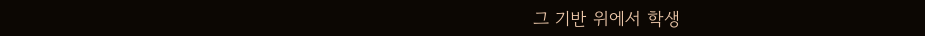그 기반 위에서 학생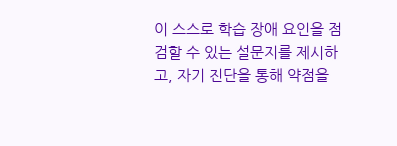이 스스로 학습 장애 요인을 점검할 수 있는 설문지를 제시하고, 자기 진단을 통해 약점을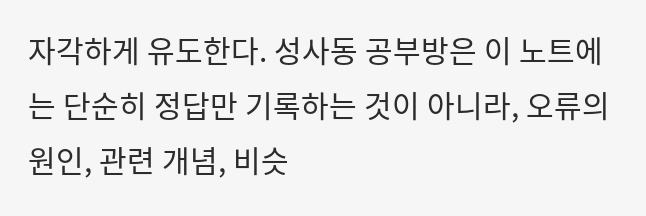자각하게 유도한다. 성사동 공부방은 이 노트에는 단순히 정답만 기록하는 것이 아니라, 오류의 원인, 관련 개념, 비슷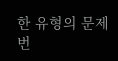한 유형의 문제 번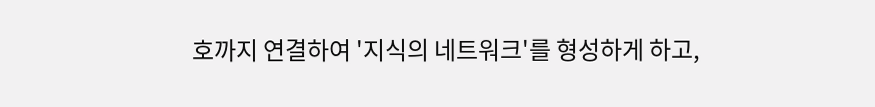호까지 연결하여 '지식의 네트워크'를 형성하게 하고,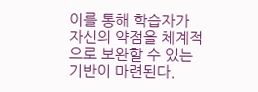이를 통해 학습자가 자신의 약점을 체계적으로 보완할 수 있는 기반이 마련된다.